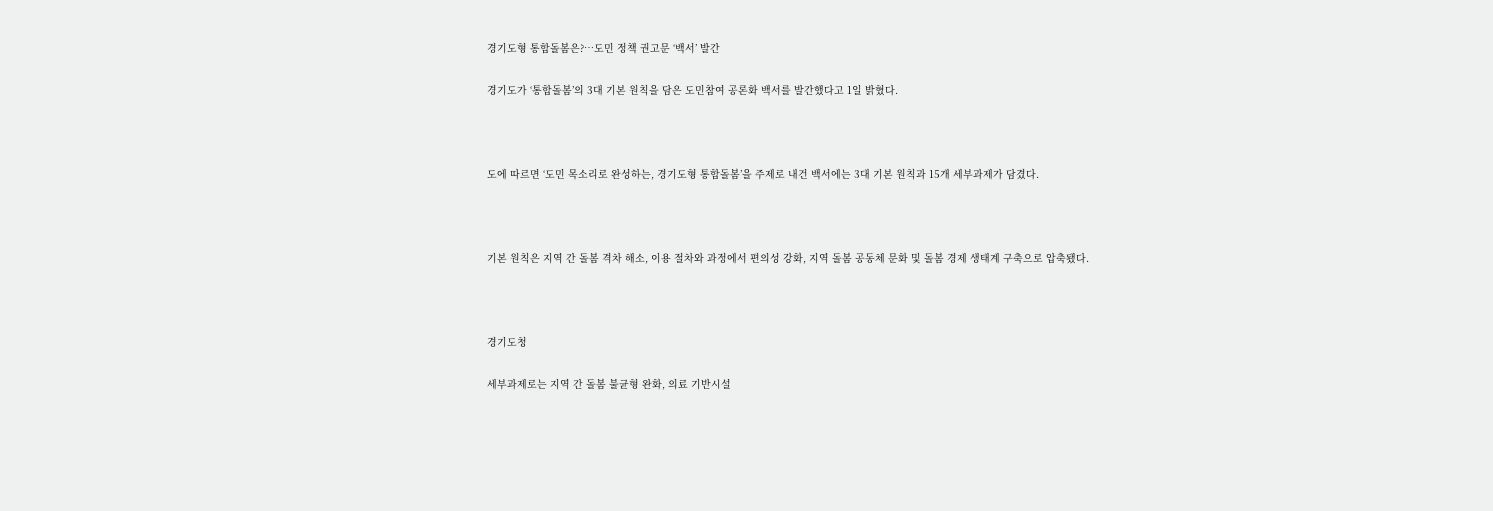경기도형 통합돌봄은?…도민 정책 권고문 ‘백서’ 발간

경기도가 ‘통합돌봄’의 3대 기본 원칙을 담은 도민참여 공론화 백서를 발간했다고 1일 밝혔다.



도에 따르면 ‘도민 목소리로 완성하는, 경기도형 통합돌봄’을 주제로 내건 백서에는 3대 기본 원칙과 15개 세부과제가 담겼다.



기본 원칙은 지역 간 돌봄 격차 해소, 이용 절차와 과정에서 편의성 강화, 지역 돌봄 공동체 문화 및 돌봄 경제 생태계 구축으로 압축됐다.



경기도청

세부과제로는 지역 간 돌봄 불균형 완화, 의료 기반시설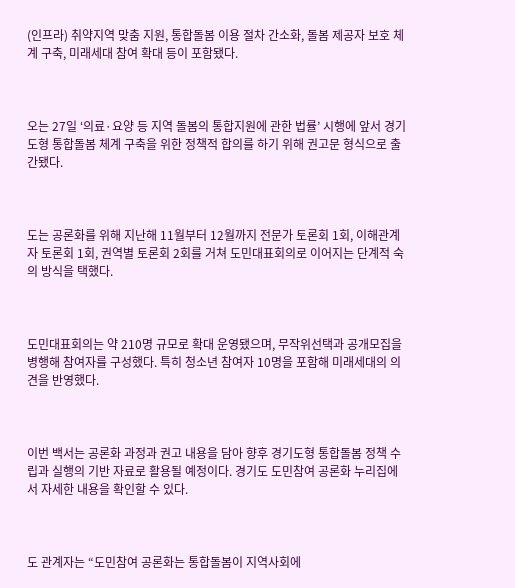(인프라) 취약지역 맞춤 지원, 통합돌봄 이용 절차 간소화, 돌봄 제공자 보호 체계 구축, 미래세대 참여 확대 등이 포함됐다.



오는 27일 ‘의료·요양 등 지역 돌봄의 통합지원에 관한 법률’ 시행에 앞서 경기도형 통합돌봄 체계 구축을 위한 정책적 합의를 하기 위해 권고문 형식으로 출간됐다.



도는 공론화를 위해 지난해 11월부터 12월까지 전문가 토론회 1회, 이해관계자 토론회 1회, 권역별 토론회 2회를 거쳐 도민대표회의로 이어지는 단계적 숙의 방식을 택했다.



도민대표회의는 약 210명 규모로 확대 운영됐으며, 무작위선택과 공개모집을 병행해 참여자를 구성했다. 특히 청소년 참여자 10명을 포함해 미래세대의 의견을 반영했다.



이번 백서는 공론화 과정과 권고 내용을 담아 향후 경기도형 통합돌봄 정책 수립과 실행의 기반 자료로 활용될 예정이다. 경기도 도민참여 공론화 누리집에서 자세한 내용을 확인할 수 있다.



도 관계자는 “도민참여 공론화는 통합돌봄이 지역사회에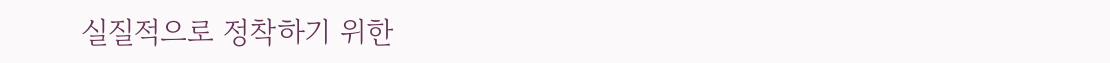실질적으로 정착하기 위한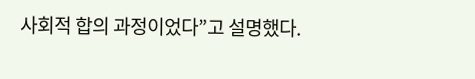사회적 합의 과정이었다”고 설명했다.